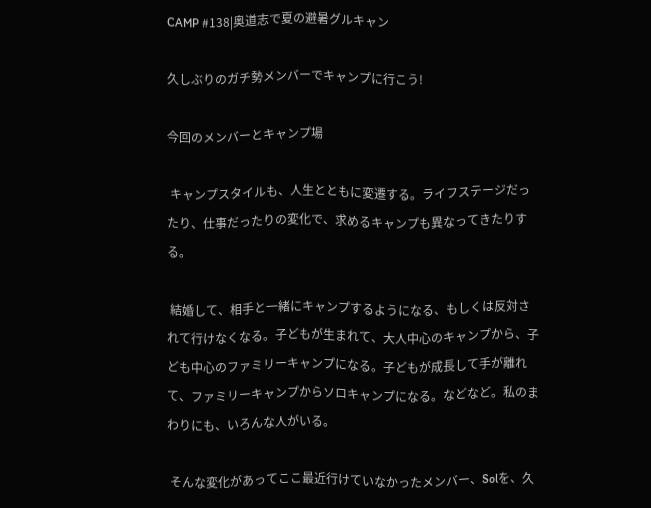CAMP #138|奥道志で夏の避暑グルキャン

久しぶりのガチ勢メンバーでキャンプに行こう!

今回のメンバーとキャンプ場

 キャンプスタイルも、人生とともに変遷する。ライフステージだったり、仕事だったりの変化で、求めるキャンプも異なってきたりする。

 結婚して、相手と一緒にキャンプするようになる、もしくは反対されて行けなくなる。子どもが生まれて、大人中心のキャンプから、子ども中心のファミリーキャンプになる。子どもが成長して手が離れて、ファミリーキャンプからソロキャンプになる。などなど。私のまわりにも、いろんな人がいる。

 そんな変化があってここ最近行けていなかったメンバー、Solを、久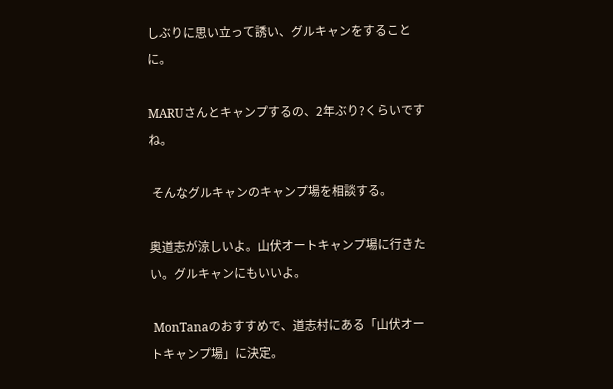しぶりに思い立って誘い、グルキャンをすることに。

MARUさんとキャンプするの、2年ぶり?くらいですね。

 そんなグルキャンのキャンプ場を相談する。

奥道志が涼しいよ。山伏オートキャンプ場に行きたい。グルキャンにもいいよ。

 MonTanaのおすすめで、道志村にある「山伏オートキャンプ場」に決定。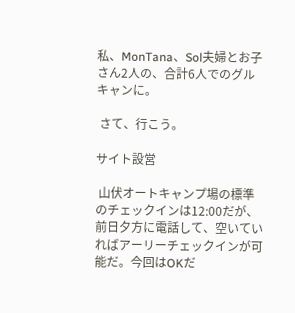私、MonTana、Sol夫婦とお子さん2人の、合計6人でのグルキャンに。

 さて、行こう。

サイト設営

 山伏オートキャンプ場の標準のチェックインは12:00だが、前日夕方に電話して、空いていればアーリーチェックインが可能だ。今回はOKだ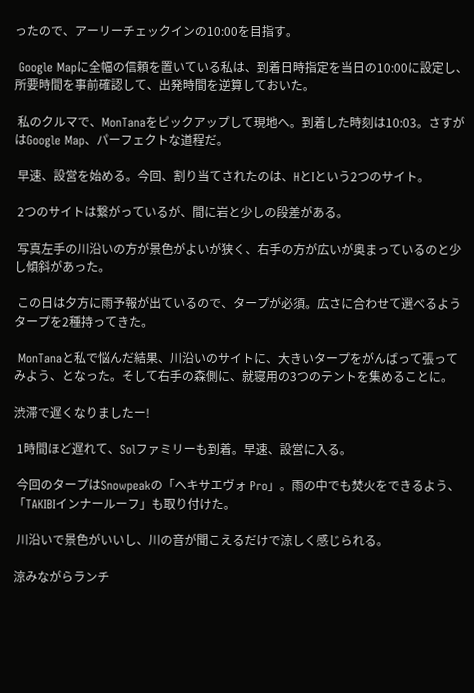ったので、アーリーチェックインの10:00を目指す。

 Google Mapに全幅の信頼を置いている私は、到着日時指定を当日の10:00に設定し、所要時間を事前確認して、出発時間を逆算しておいた。

 私のクルマで、MonTanaをピックアップして現地へ。到着した時刻は10:03。さすがはGoogle Map、パーフェクトな道程だ。

 早速、設営を始める。今回、割り当てされたのは、HとIという2つのサイト。

 2つのサイトは繋がっているが、間に岩と少しの段差がある。

 写真左手の川沿いの方が景色がよいが狭く、右手の方が広いが奥まっているのと少し傾斜があった。

 この日は夕方に雨予報が出ているので、タープが必須。広さに合わせて選べるようタープを2種持ってきた。

 MonTanaと私で悩んだ結果、川沿いのサイトに、大きいタープをがんばって張ってみよう、となった。そして右手の森側に、就寝用の3つのテントを集めることに。

渋滞で遅くなりましたー!

 1時間ほど遅れて、Solファミリーも到着。早速、設営に入る。

 今回のタープはSnowpeakの「ヘキサエヴォ Pro」。雨の中でも焚火をできるよう、「TAKIBIインナールーフ」も取り付けた。

 川沿いで景色がいいし、川の音が聞こえるだけで涼しく感じられる。

涼みながらランチ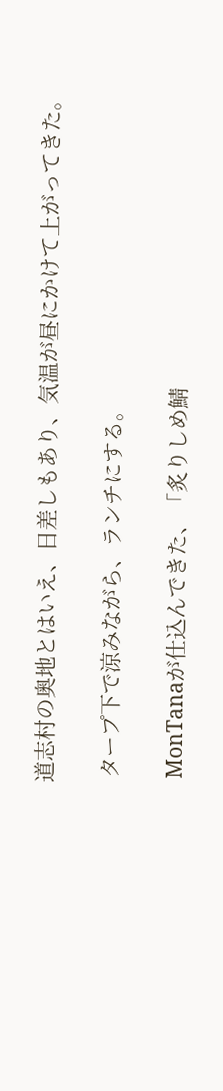道志村の奥地とはいえ、日差しもあり、気温が昼にかけて上がってきた。

 タープ下で涼みながら、ランチにする。

 MonTanaが仕込んできた、「炙りしめ鯖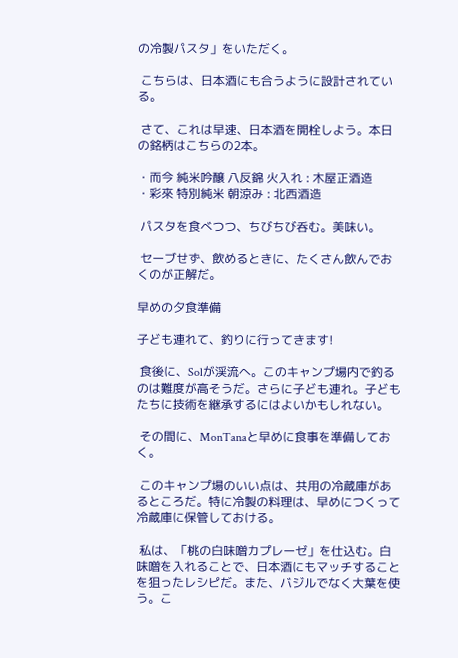の冷製パスタ」をいただく。

 こちらは、日本酒にも合うように設計されている。

 さて、これは早速、日本酒を開栓しよう。本日の銘柄はこちらの2本。

・而今 純米吟醸 八反錦 火入れ : 木屋正酒造
・彩來 特別純米 朝涼み : 北西酒造

 パスタを食べつつ、ちびちび呑む。美味い。

 セーブせず、飲めるときに、たくさん飲んでおくのが正解だ。

早めの夕食準備

子ども連れて、釣りに行ってきます!

 食後に、Solが渓流へ。このキャンプ場内で釣るのは難度が高そうだ。さらに子ども連れ。子どもたちに技術を継承するにはよいかもしれない。

 その間に、MonTanaと早めに食事を準備しておく。

 このキャンプ場のいい点は、共用の冷蔵庫があるところだ。特に冷製の料理は、早めにつくって冷蔵庫に保管しておける。

 私は、「桃の白味噌カプレーゼ」を仕込む。白味噌を入れることで、日本酒にもマッチすることを狙ったレシピだ。また、バジルでなく大葉を使う。こ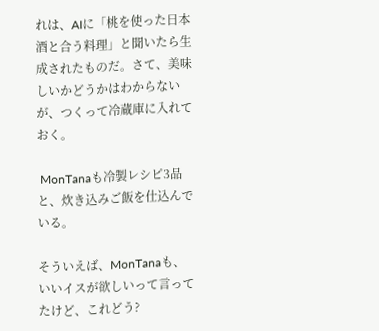れは、AIに「桃を使った日本酒と合う料理」と聞いたら生成されたものだ。さて、美味しいかどうかはわからないが、つくって冷蔵庫に入れておく。

 MonTanaも冷製レシピ3品と、炊き込みご飯を仕込んでいる。

そういえば、MonTanaも、いいイスが欲しいって言ってたけど、これどう?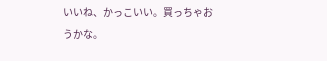いいね、かっこいい。買っちゃおうかな。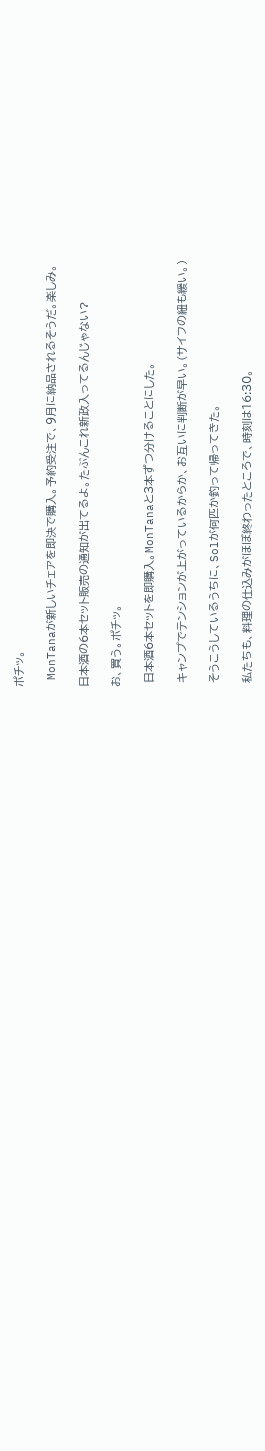ポチッ。

 MonTanaが新しいチェアを即決で購入。予約受注で、9月に納品されるそうだ。楽しみ。

日本酒の6本セット販売の通知が出てるよ。たぶんこれ新政入ってるんじゃない?

お、買う。ポチッ。

 日本酒6本セットを即購入。MonTanaと3本ずつ分けることにした。

 キャンプでテンションが上がっているからか、お互いに判断が早い。(サイフの紐も緩い。)

 そうこうしているうちに、Solが何匹か釣って帰ってきた。

 私たちも、料理の仕込みがほぼ終わったところで、時刻は16:30。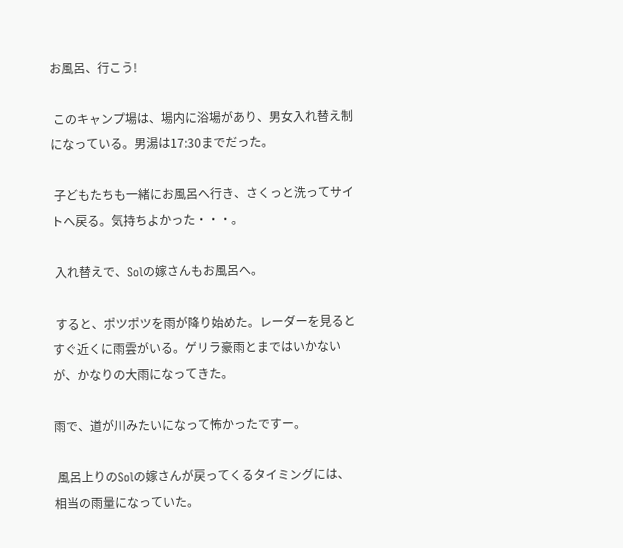お風呂、行こう!

 このキャンプ場は、場内に浴場があり、男女入れ替え制になっている。男湯は17:30までだった。

 子どもたちも一緒にお風呂へ行き、さくっと洗ってサイトへ戻る。気持ちよかった・・・。

 入れ替えで、Solの嫁さんもお風呂へ。

 すると、ポツポツを雨が降り始めた。レーダーを見るとすぐ近くに雨雲がいる。ゲリラ豪雨とまではいかないが、かなりの大雨になってきた。

雨で、道が川みたいになって怖かったですー。

 風呂上りのSolの嫁さんが戻ってくるタイミングには、相当の雨量になっていた。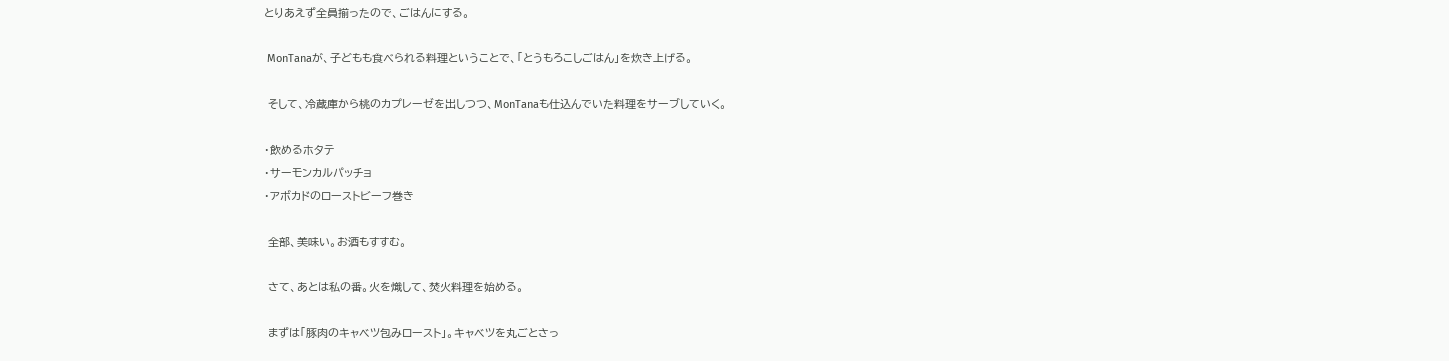とりあえず全員揃ったので、ごはんにする。

 MonTanaが、子どもも食べられる料理ということで、「とうもろこしごはん」を炊き上げる。

 そして、冷蔵庫から桃のカプレーゼを出しつつ、MonTanaも仕込んでいた料理をサーブしていく。

・飲めるホタテ
・サーモンカルパッチョ
・アボカドのローストビーフ巻き

 全部、美味い。お酒もすすむ。

 さて、あとは私の番。火を熾して、焚火料理を始める。

 まずは「豚肉のキャベツ包みロースト」。キャベツを丸ごとさっ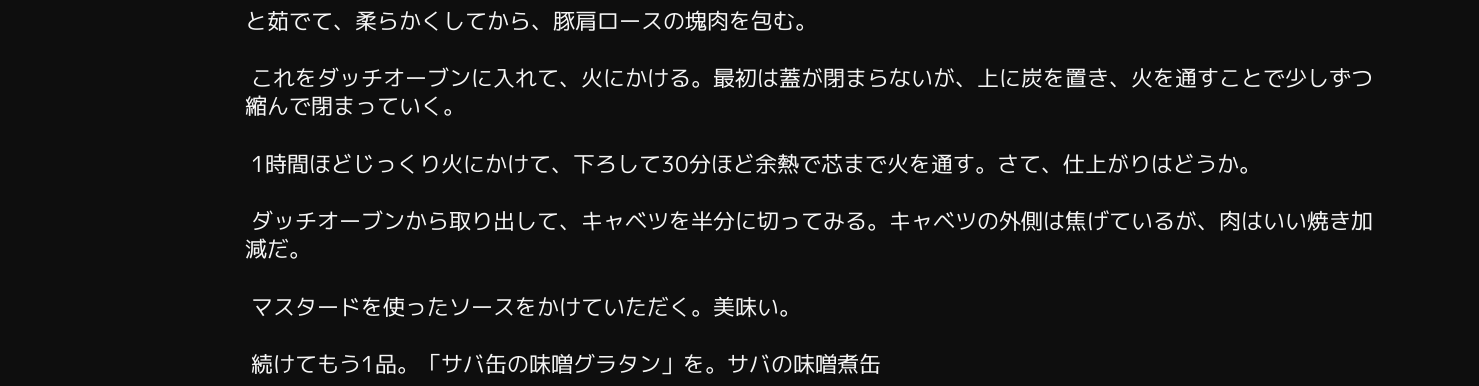と茹でて、柔らかくしてから、豚肩ロースの塊肉を包む。

 これをダッチオーブンに入れて、火にかける。最初は蓋が閉まらないが、上に炭を置き、火を通すことで少しずつ縮んで閉まっていく。

 1時間ほどじっくり火にかけて、下ろして30分ほど余熱で芯まで火を通す。さて、仕上がりはどうか。

 ダッチオーブンから取り出して、キャベツを半分に切ってみる。キャベツの外側は焦げているが、肉はいい焼き加減だ。

 マスタードを使ったソースをかけていただく。美味い。

 続けてもう1品。「サバ缶の味噌グラタン」を。サバの味噌煮缶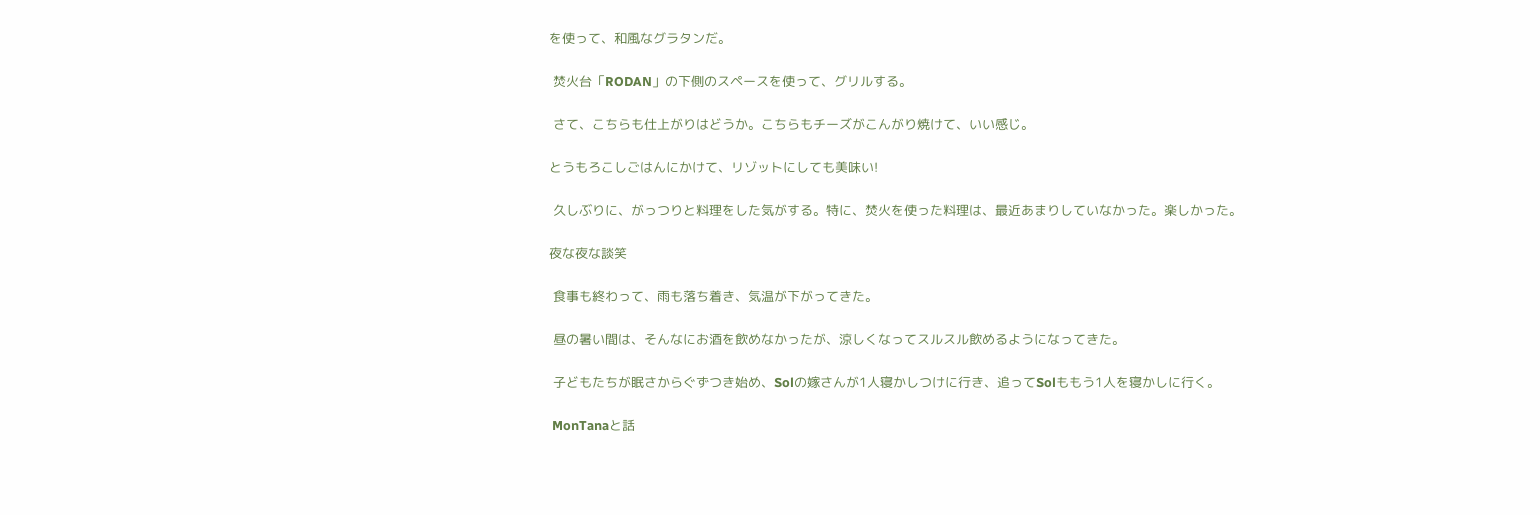を使って、和風なグラタンだ。

 焚火台「RODAN」の下側のスペースを使って、グリルする。

 さて、こちらも仕上がりはどうか。こちらもチーズがこんがり焼けて、いい感じ。

とうもろこしごはんにかけて、リゾットにしても美味い!

 久しぶりに、がっつりと料理をした気がする。特に、焚火を使った料理は、最近あまりしていなかった。楽しかった。

夜な夜な談笑

 食事も終わって、雨も落ち着き、気温が下がってきた。

 昼の暑い間は、そんなにお酒を飲めなかったが、涼しくなってスルスル飲めるようになってきた。

 子どもたちが眠さからぐずつき始め、Solの嫁さんが1人寝かしつけに行き、追ってSolももう1人を寝かしに行く。

 MonTanaと話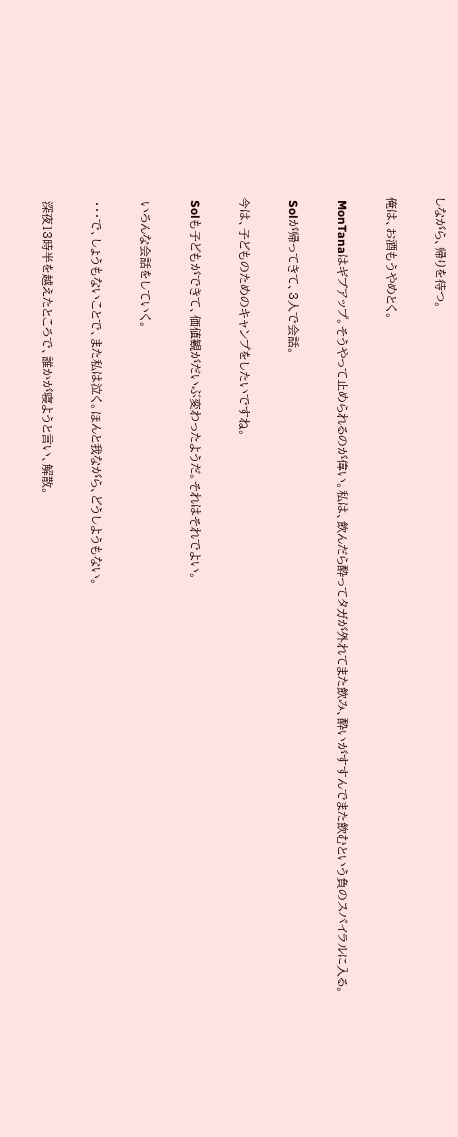しながら、帰りを待つ。

俺は、お酒もうやめとく。

 MonTanaはギブアップ。そうやって止められるのが偉い。私は、飲んだら酔ってタガが外れてまた飲み、酔いがすすんでまた飲むという負のスパイラルに入る。

 Solが帰ってきて、3人で会話。

今は、子どものためのキャンプをしたいですね。

 Solも子どもができて、価値観がだいぶ変わったようだ。それはそれでよい。

 いろんな会話をしていく。

 ・・・で、しょうもないことで、また私は泣く。ほんと我ながら、どうしようもない。

 深夜13時半を越えたところで、誰かが寝ようと言い、解散。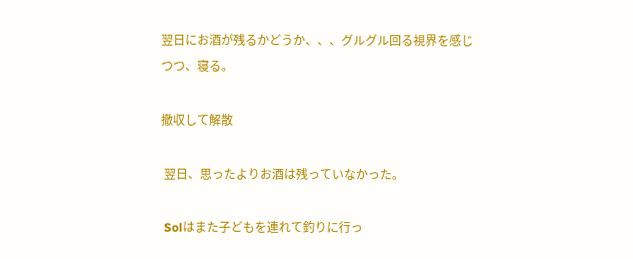翌日にお酒が残るかどうか、、、グルグル回る視界を感じつつ、寝る。

撤収して解散

 翌日、思ったよりお酒は残っていなかった。

 Solはまた子どもを連れて釣りに行っ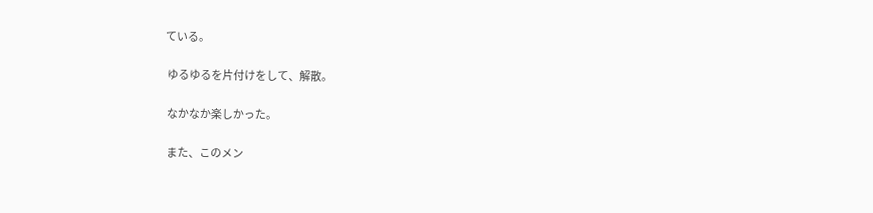ている。

 ゆるゆるを片付けをして、解散。

 なかなか楽しかった。

 また、このメン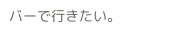バーで行きたい。